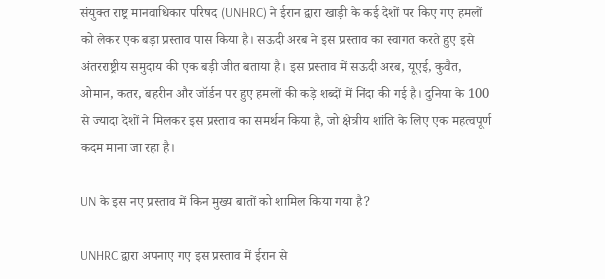संयुक्त राष्ट्र मानवाधिकार परिषद (UNHRC) ने ईरान द्वारा खाड़ी के कई देशों पर किए गए हमलों को लेकर एक बड़ा प्रस्ताव पास किया है। सऊदी अरब ने इस प्रस्ताव का स्वागत करते हुए इसे अंतरराष्ट्रीय समुदाय की एक बड़ी जीत बताया है। इस प्रस्ताव में सऊदी अरब, यूएई, कुवैत, ओमान, कतर, बहरीन और जॉर्डन पर हुए हमलों की कड़े शब्दों में निंदा की गई है। दुनिया के 100 से ज्यादा देशों ने मिलकर इस प्रस्ताव का समर्थन किया है, जो क्षेत्रीय शांति के लिए एक महत्वपूर्ण कदम माना जा रहा है।

UN के इस नए प्रस्ताव में किन मुख्य बातों को शामिल किया गया है?

UNHRC द्वारा अपनाए गए इस प्रस्ताव में ईरान से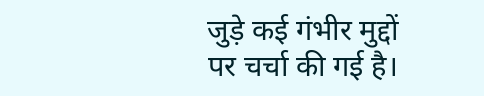जुड़े कई गंभीर मुद्दों पर चर्चा की गई है।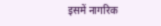इसमें नागरिक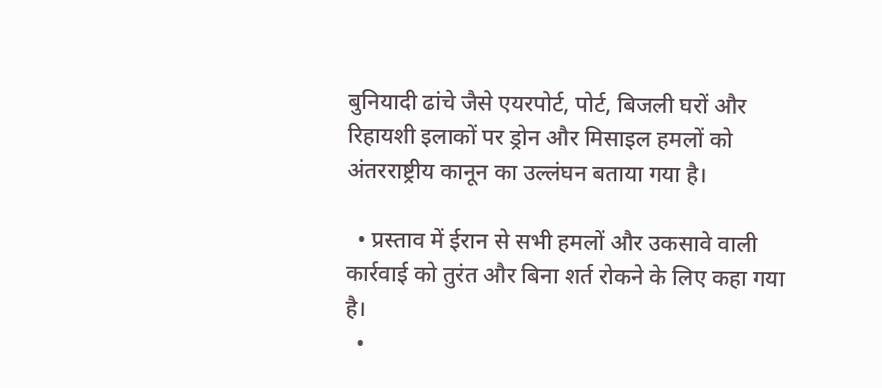बुनियादी ढांचे जैसे एयरपोर्ट, पोर्ट, बिजली घरों और रिहायशी इलाकों पर ड्रोन और मिसाइल हमलों को अंतरराष्ट्रीय कानून का उल्लंघन बताया गया है।

  • प्रस्ताव में ईरान से सभी हमलों और उकसावे वाली कार्रवाई को तुरंत और बिना शर्त रोकने के लिए कहा गया है।
  •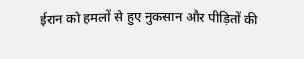ईरान को हमलों से हुए नुकसान और पीड़ितों की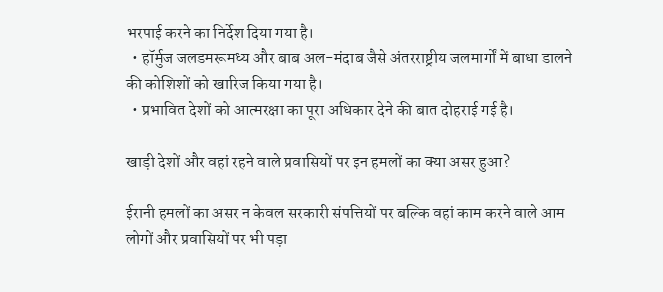भरपाई करने का निर्देश दिया गया है।
  • हॉर्मुज जलडमरूमध्य और बाब अल-मंदाब जैसे अंतरराष्ट्रीय जलमार्गों में बाधा डालने की कोशिशों को खारिज किया गया है।
  • प्रभावित देशों को आत्मरक्षा का पूरा अधिकार देने की बात दोहराई गई है।

खाड़ी देशों और वहां रहने वाले प्रवासियों पर इन हमलों का क्या असर हुआ?

ईरानी हमलों का असर न केवल सरकारी संपत्तियों पर बल्कि वहां काम करने वाले आम लोगों और प्रवासियों पर भी पड़ा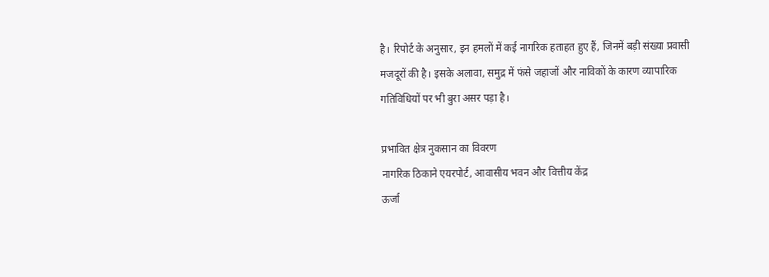है। रिपोर्ट के अनुसार, इन हमलों में कई नागरिक हताहत हुए हैं, जिनमें बड़ी संख्या प्रवासी मजदूरों की है। इसके अलावा, समुद्र में फंसे जहाजों और नाविकों के कारण व्यापारिक गतिविधियों पर भी बुरा असर पड़ा है।

प्रभावित क्षेत्र नुकसान का विवरण
नागरिक ठिकाने एयरपोर्ट, आवासीय भवन और वित्तीय केंद्र
ऊर्जा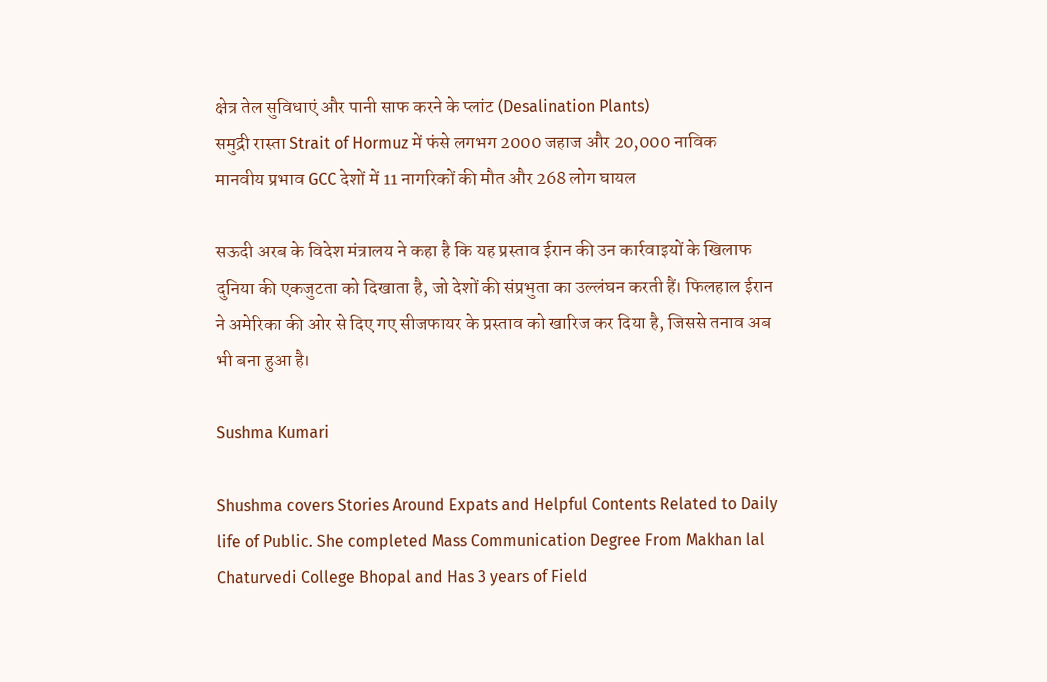क्षेत्र तेल सुविधाएं और पानी साफ करने के प्लांट (Desalination Plants)
समुद्री रास्ता Strait of Hormuz में फंसे लगभग 2000 जहाज और 20,000 नाविक
मानवीय प्रभाव GCC देशों में 11 नागरिकों की मौत और 268 लोग घायल

सऊदी अरब के विदेश मंत्रालय ने कहा है कि यह प्रस्ताव ईरान की उन कार्रवाइयों के खिलाफ दुनिया की एकजुटता को दिखाता है, जो देशों की संप्रभुता का उल्लंघन करती हैं। फिलहाल ईरान ने अमेरिका की ओर से दिए गए सीजफायर के प्रस्ताव को खारिज कर दिया है, जिससे तनाव अब भी बना हुआ है।

Sushma Kumari

Shushma covers Stories Around Expats and Helpful Contents Related to Daily life of Public. She completed Mass Communication Degree From Makhan lal Chaturvedi College Bhopal and Has 3 years of Field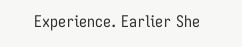Experience. Earlier She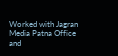Worked with Jagran Media Patna Office and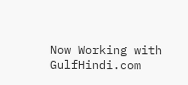Now Working with GulfHindi.com